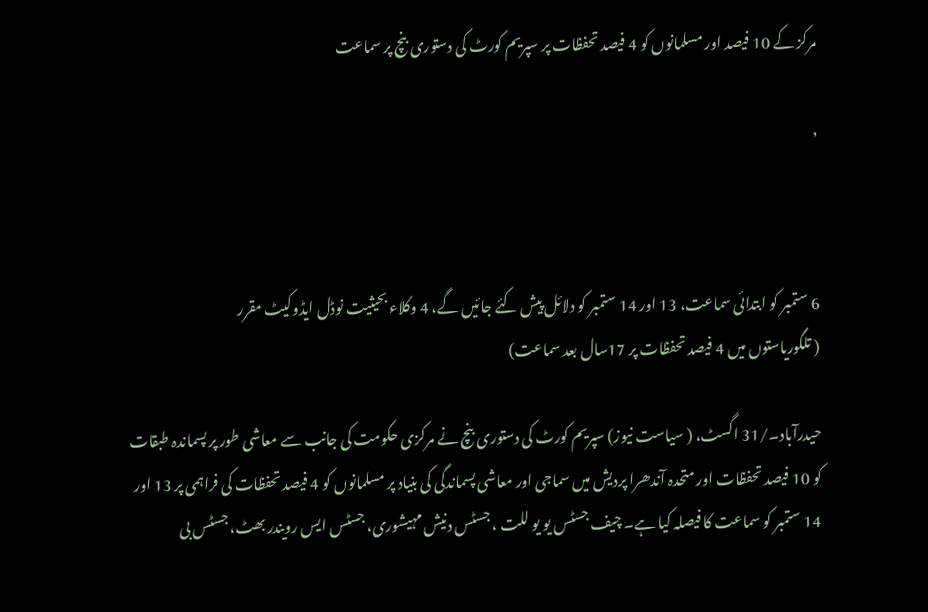مرکز کے 10 فیصد اور مسلمانوں کو 4 فیصد تحفظات پر سپریم کورٹ کی دستوری بنچ پر سماعت

,



6 ستمبر کو ابتدائی سماعت، 13 اور 14 ستمبر کو دلائل پیش کئے جائیں گے، 4 وکلاء بحیثیت نوڈل ایڈوکیٹ مقرر
( تلگوریاستوں میں 4 فیصد تحفظات پر 17سال بعد سماعت)

حیدرآباد۔/31 اگسٹ، ( سیاست نیوز) سپریم کورٹ کی دستوری بنچ نے مرکزی حکومت کی جانب سے معاشی طور پر پسماندہ طبقات کو 10 فیصد تحفظات اور متحدہ آندھرا پردیش میں سماجی اور معاشی پسماندگی کی بنیاد پر مسلمانوں کو 4 فیصد تحفظات کی فراہمی پر 13 اور 14 ستمبر کو سماعت کا فیصلہ کیا ہے۔ چیف جسٹس یو یو للت ، جسٹس دنیش مہیشوری، جسٹس ایس رویندر بھٹ، جسٹس بی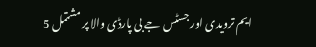ایم ترویدی اور جسٹس جے بی پارڈی والا پر مشتمل 5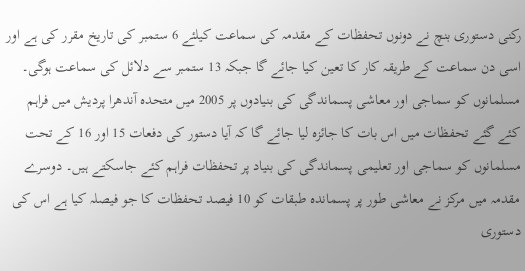رکنی دستوری بنچ نے دونوں تحفظات کے مقدمہ کی سماعت کیلئے 6 ستمبر کی تاریخ مقرر کی ہے اور اسی دن سماعت کے طریقہ کار کا تعین کیا جائے گا جبکہ 13 ستمبر سے دلائل کی سماعت ہوگی۔ مسلمانوں کو سماجی اور معاشی پسماندگی کی بنیادوں پر 2005 میں متحدہ آندھرا پردیش میں فراہم کئے گئے تحفظات میں اس بات کا جائزہ لیا جائے گا کہ آیا دستور کی دفعات 15 اور 16 کے تحت مسلمانوں کو سماجی اور تعلیمی پسماندگی کی بنیاد پر تحفظات فراہم کئے جاسکتے ہیں۔ دوسرے مقدمہ میں مرکز نے معاشی طور پر پسماندہ طبقات کو 10 فیصد تحفظات کا جو فیصلہ کیا ہے اس کی دستوری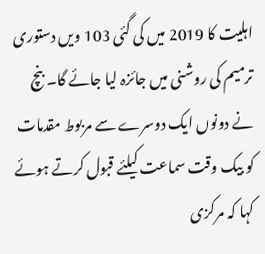اہلیت کا 2019 میں کی گئی 103 ویں دستوری ترمیم کی روشنی میں جائزہ لیا جائے گا۔ بنچ نے دونوں ایک دوسرے سے مربوط مقدمات کو بیک وقت سماعت کیلئے قبول کرتے ہوئے کہا کہ مرکزی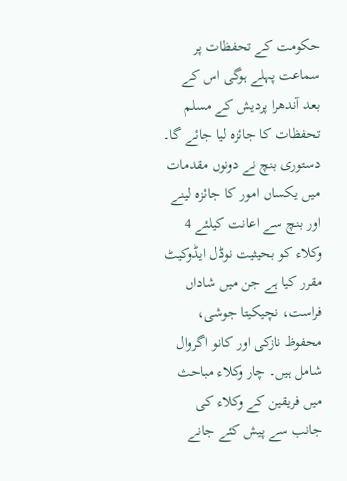حکومت کے تحفظات پر سماعت پہلے ہوگی اس کے بعد آندھرا پردیش کے مسلم تحفظات کا جائزہ لیا جائے گا۔ دستوری بنچ نے دونوں مقدمات میں یکساں امور کا جائزہ لینے اور بنچ سے اعانت کیلئے 4 وکلاء کو بحیثیت نوڈل ایڈوکیٹ مقرر کیا ہے جن میں شاداں فراست، نچیکیتا جوشی، محفوظ نازکی اور کانو اگروال شامل ہیں۔ چار وکلاء مباحث میں فریقین کے وکلاء کی جانب سے پیش کئے جانے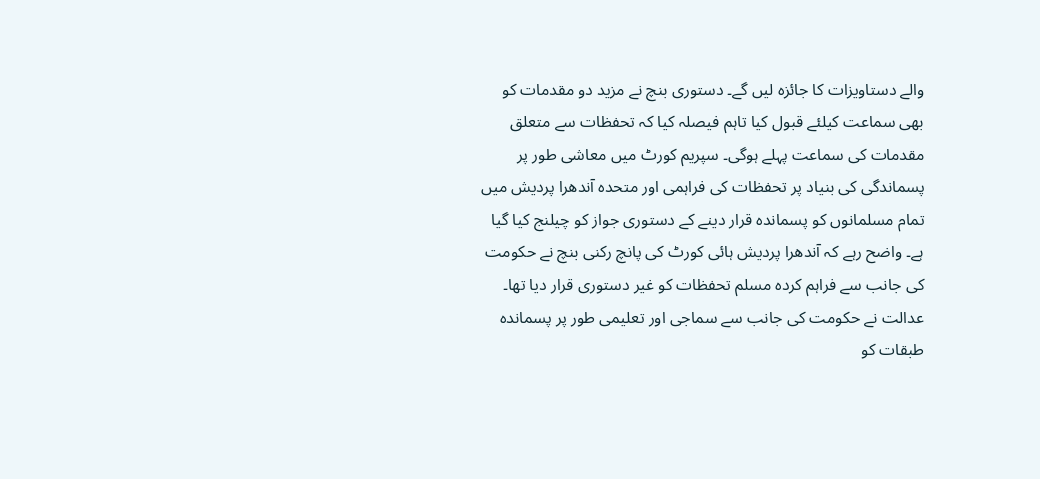والے دستاویزات کا جائزہ لیں گے۔ دستوری بنچ نے مزید دو مقدمات کو بھی سماعت کیلئے قبول کیا تاہم فیصلہ کیا کہ تحفظات سے متعلق مقدمات کی سماعت پہلے ہوگی۔ سپریم کورٹ میں معاشی طور پر پسماندگی کی بنیاد پر تحفظات کی فراہمی اور متحدہ آندھرا پردیش میں تمام مسلمانوں کو پسماندہ قرار دینے کے دستوری جواز کو چیلنج کیا گیا ہے۔ واضح رہے کہ آندھرا پردیش ہائی کورٹ کی پانچ رکنی بنچ نے حکومت کی جانب سے فراہم کردہ مسلم تحفظات کو غیر دستوری قرار دیا تھا۔ عدالت نے حکومت کی جانب سے سماجی اور تعلیمی طور پر پسماندہ طبقات کو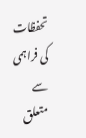تحفظات کی فراہمی سے متعلق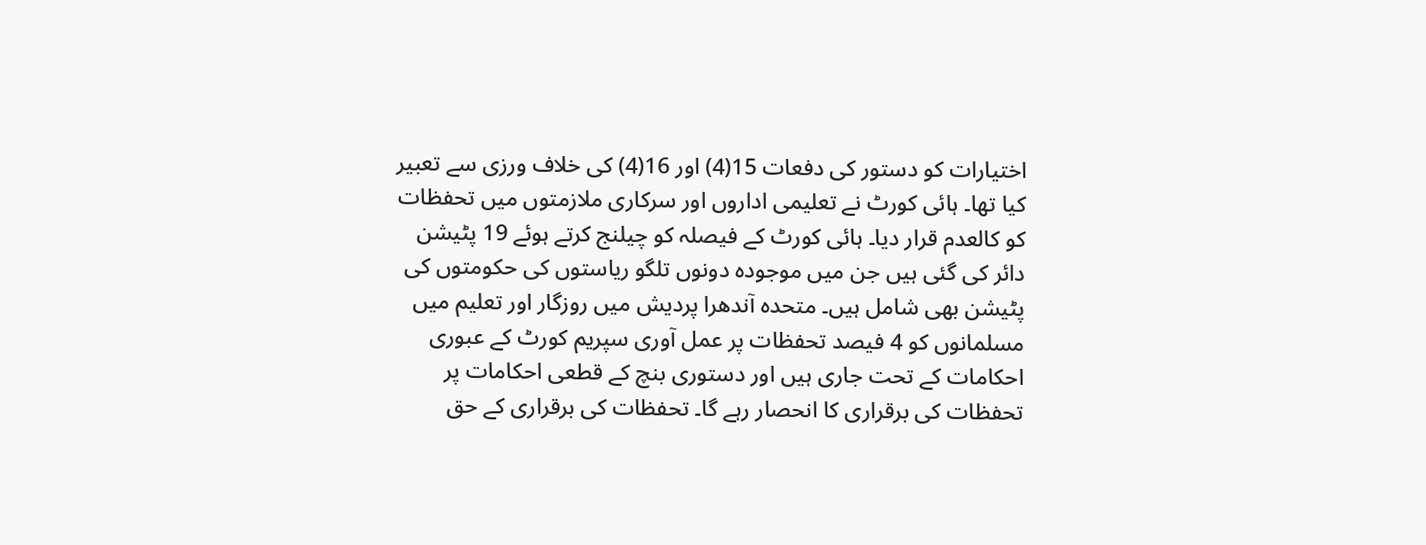اختیارات کو دستور کی دفعات 15(4) اور 16(4) کی خلاف ورزی سے تعبیر کیا تھا۔ ہائی کورٹ نے تعلیمی اداروں اور سرکاری ملازمتوں میں تحفظات کو کالعدم قرار دیا۔ ہائی کورٹ کے فیصلہ کو چیلنج کرتے ہوئے 19 پٹیشن دائر کی گئی ہیں جن میں موجودہ دونوں تلگو ریاستوں کی حکومتوں کی پٹیشن بھی شامل ہیں۔ متحدہ آندھرا پردیش میں روزگار اور تعلیم میں مسلمانوں کو 4 فیصد تحفظات پر عمل آوری سپریم کورٹ کے عبوری احکامات کے تحت جاری ہیں اور دستوری بنچ کے قطعی احکامات پر تحفظات کی برقراری کا انحصار رہے گا۔ تحفظات کی برقراری کے حق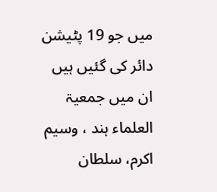میں جو 19 پٹیشن دائر کی گئیں ہیں ان میں جمعیۃ العلماء ہند ، وسیم اکرم، سلطان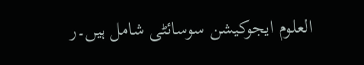العلوم ایجوکیشن سوسائٹی شامل ہیں۔ر